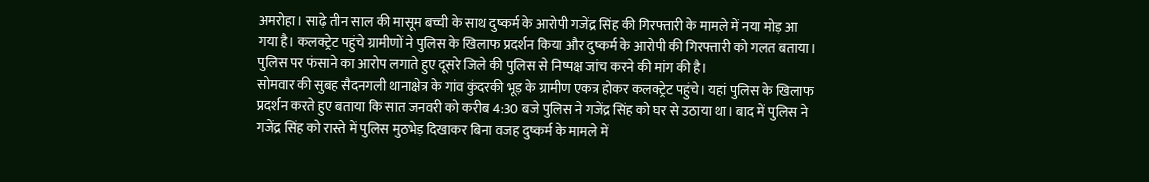अमरोहा। साढ़े तीन साल की मासूम बच्ची के साथ दुष्कर्म के आरोपी गजेंद्र सिंह की गिरफ्तारी के मामले में नया मोड़ आ गया है। कलक्ट्रेट पहुंचे ग्रामीणों ने पुलिस के खिलाफ प्रदर्शन किया और दुष्कर्म के आरोपी की गिरफ्तारी को गलत बताया। पुलिस पर फंसाने का आरोप लगाते हुए दूसरे जिले की पुलिस से निष्पक्ष जांच करने की मांग की है।
सोमवार की सुबह सैदनगली थानाक्षेत्र के गांव कुंदरकी भूड़ के ग्रामीण एकत्र होकर कलक्ट्रेट पहुंचे। यहां पुलिस के खिलाफ प्रदर्शन करते हुए बताया कि सात जनवरी को करीब 4:30 बजे पुलिस ने गजेंद्र सिंह को घर से उठाया था। बाद में पुलिस ने गजेंद्र सिंह को रास्ते में पुलिस मुठभेड़ दिखाकर बिना वजह दुष्कर्म के मामले में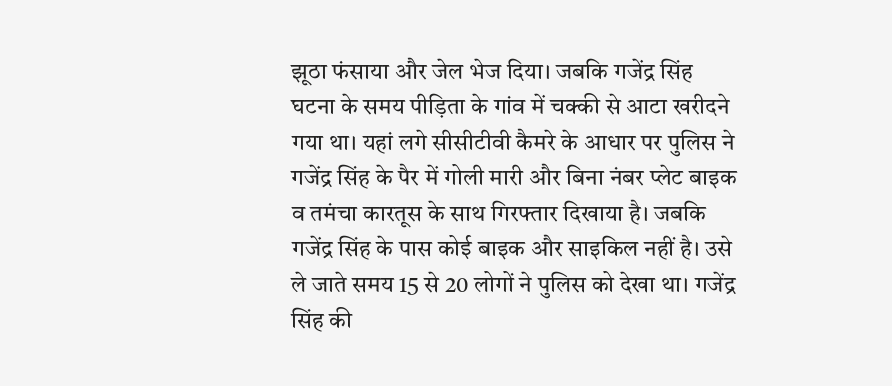झूठा फंसाया और जेल भेज दिया। जबकि गजेंद्र सिंह घटना के समय पीड़िता के गांव में चक्की से आटा खरीदने गया था। यहां लगे सीसीटीवी कैमरे के आधार पर पुलिस ने गजेंद्र सिंह के पैर में गोली मारी और बिना नंबर प्लेट बाइक व तमंचा कारतूस के साथ गिरफ्तार दिखाया है। जबकि गजेंद्र सिंह के पास कोई बाइक और साइकिल नहीं है। उसे ले जाते समय 15 से 20 लोगों ने पुलिस को देखा था। गजेंद्र सिंह की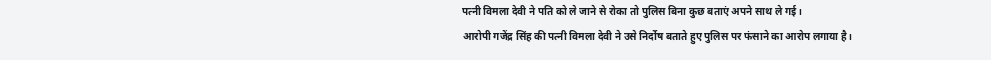पत्नी विमला देवी ने पति को ले जाने से रोका तो पुलिस बिना कुछ बताएं अपने साथ ले गई।
आरोपी गजेंद्र सिंह की पत्नी विमला देवी ने उसे निर्दोष बताते हुए पुलिस पर फंसाने का आरोप लगाया है।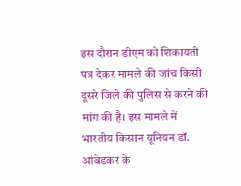इस दौरान डीएम को शिकायती पत्र देकर मामले की जांच किसी दूसरे जिले की पुलिस से करने की मांग की है। इस मामले में भारतीय किसान यूनियन डॉ. आंबेडकर के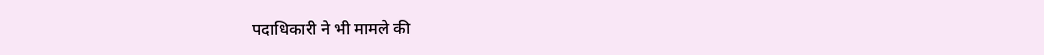पदाधिकारी ने भी मामले की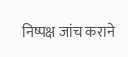निष्पक्ष जांच कराने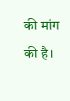की मांग की है।